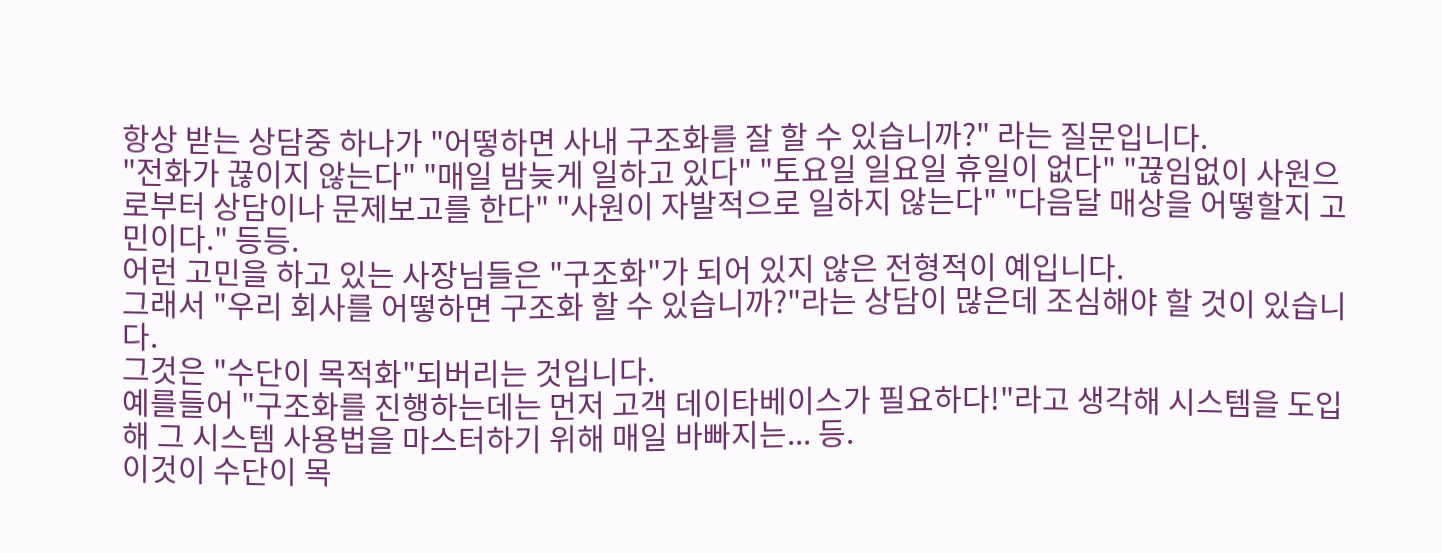항상 받는 상담중 하나가 "어떻하면 사내 구조화를 잘 할 수 있습니까?" 라는 질문입니다.
"전화가 끊이지 않는다" "매일 밤늦게 일하고 있다" "토요일 일요일 휴일이 없다" "끊임없이 사원으로부터 상담이나 문제보고를 한다" "사원이 자발적으로 일하지 않는다" "다음달 매상을 어떻할지 고민이다." 등등.
어런 고민을 하고 있는 사장님들은 "구조화"가 되어 있지 않은 전형적이 예입니다.
그래서 "우리 회사를 어떻하면 구조화 할 수 있습니까?"라는 상담이 많은데 조심해야 할 것이 있습니다.
그것은 "수단이 목적화"되버리는 것입니다.
예를들어 "구조화를 진행하는데는 먼저 고객 데이타베이스가 필요하다!"라고 생각해 시스템을 도입해 그 시스템 사용법을 마스터하기 위해 매일 바빠지는... 등.
이것이 수단이 목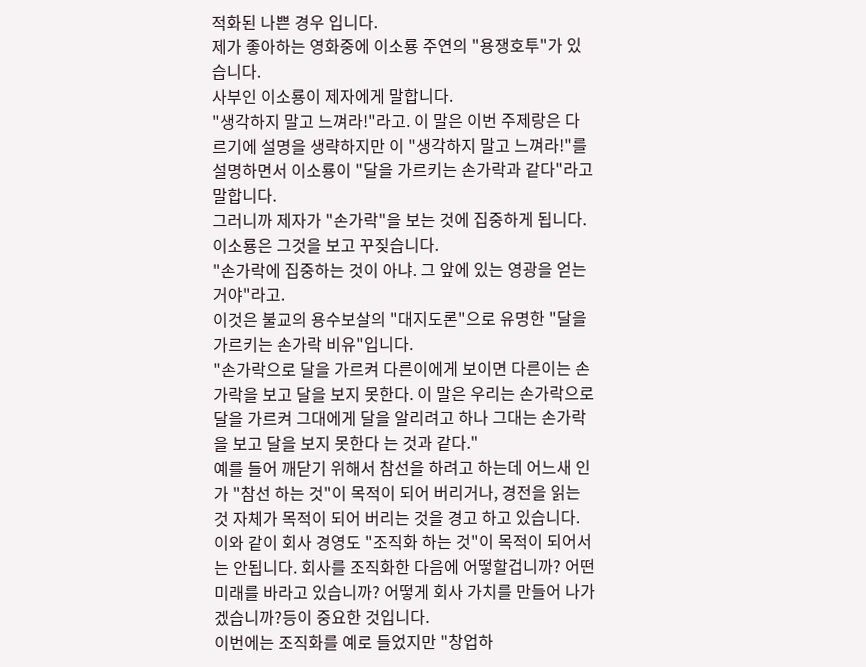적화된 나쁜 경우 입니다.
제가 좋아하는 영화중에 이소룡 주연의 "용쟁호투"가 있습니다.
사부인 이소룡이 제자에게 말합니다.
"생각하지 말고 느껴라!"라고. 이 말은 이번 주제랑은 다르기에 설명을 생략하지만 이 "생각하지 말고 느껴라!"를 설명하면서 이소룡이 "달을 가르키는 손가락과 같다"라고 말합니다.
그러니까 제자가 "손가락"을 보는 것에 집중하게 됩니다.
이소룡은 그것을 보고 꾸짖습니다.
"손가락에 집중하는 것이 아냐. 그 앞에 있는 영광을 얻는거야"라고.
이것은 불교의 용수보살의 "대지도론"으로 유명한 "달을 가르키는 손가락 비유"입니다.
"손가락으로 달을 가르켜 다른이에게 보이면 다른이는 손가락을 보고 달을 보지 못한다. 이 말은 우리는 손가락으로 달을 가르켜 그대에게 달을 알리려고 하나 그대는 손가락을 보고 달을 보지 못한다 는 것과 같다."
예를 들어 깨닫기 위해서 참선을 하려고 하는데 어느새 인가 "참선 하는 것"이 목적이 되어 버리거나, 경전을 읽는 것 자체가 목적이 되어 버리는 것을 경고 하고 있습니다.
이와 같이 회사 경영도 "조직화 하는 것"이 목적이 되어서는 안됩니다. 회사를 조직화한 다음에 어떻할겁니까? 어떤 미래를 바라고 있습니까? 어떻게 회사 가치를 만들어 나가겠습니까?등이 중요한 것입니다.
이번에는 조직화를 예로 들었지만 "창업하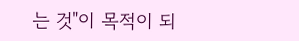는 것"이 목적이 되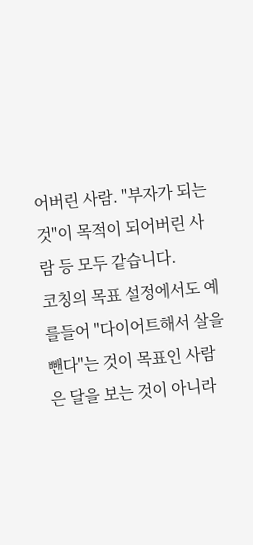어버린 사람. "부자가 되는 것"이 목적이 되어버린 사람 등 모두 같습니다.
코칭의 목표 설정에서도 예를들어 "다이어트해서 살을 뺀다"는 것이 목표인 사람은 달을 보는 것이 아니라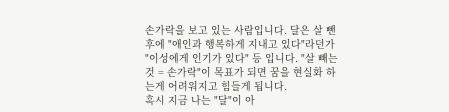손가락을 보고 있는 사람입니다. 달은 살 뺀후에 "애인과 행복하게 지내고 있다"라던가 "이성에게 인기가 있다" 등 입니다. "살 빼는 것 = 손가락"이 목표가 되면 꿈을 현실화 하는게 어려워지고 힘들게 됩니다.
혹시 지금 나는 "달"이 아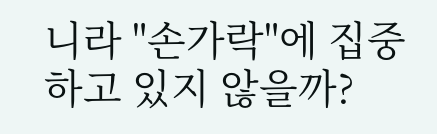니라 "손가락"에 집중하고 있지 않을까?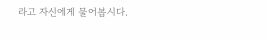라고 자신에게 물어봅시다.